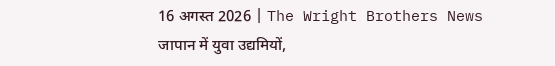16 अगस्त 2026 | The Wright Brothers News
जापान में युवा उद्यमियों,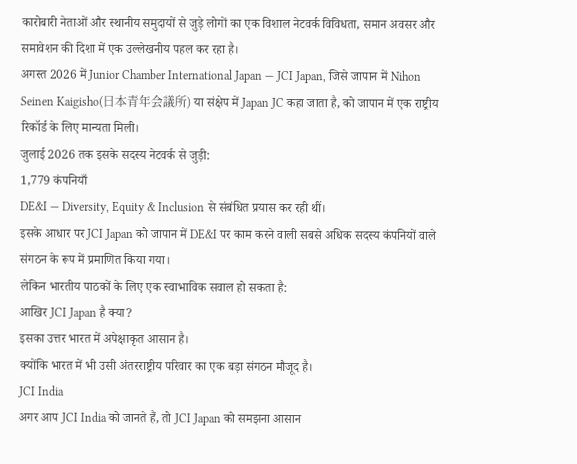कारोबारी नेताओं और स्थानीय समुदायों से जुड़े लोगों का एक विशाल नेटवर्क विविधता, समान अवसर और समावेशन की दिशा में एक उल्लेखनीय पहल कर रहा है।
अगस्त 2026 में Junior Chamber International Japan — JCI Japan, जिसे जापान में Nihon Seinen Kaigisho(日本青年会議所) या संक्षेप में Japan JC कहा जाता है, को जापान में एक राष्ट्रीय रिकॉर्ड के लिए मान्यता मिली।
जुलाई 2026 तक इसके सदस्य नेटवर्क से जुड़ी:
1,779 कंपनियाँ
DE&I — Diversity, Equity & Inclusion से संबंधित प्रयास कर रही थीं।
इसके आधार पर JCI Japan को जापान में DE&I पर काम करने वाली सबसे अधिक सदस्य कंपनियों वाले संगठन के रूप में प्रमाणित किया गया।
लेकिन भारतीय पाठकों के लिए एक स्वाभाविक सवाल हो सकता है:
आखिर JCI Japan है क्या?
इसका उत्तर भारत में अपेक्षाकृत आसान है।
क्योंकि भारत में भी उसी अंतरराष्ट्रीय परिवार का एक बड़ा संगठन मौजूद है।
JCI India
अगर आप JCI India को जानते हैं, तो JCI Japan को समझना आसान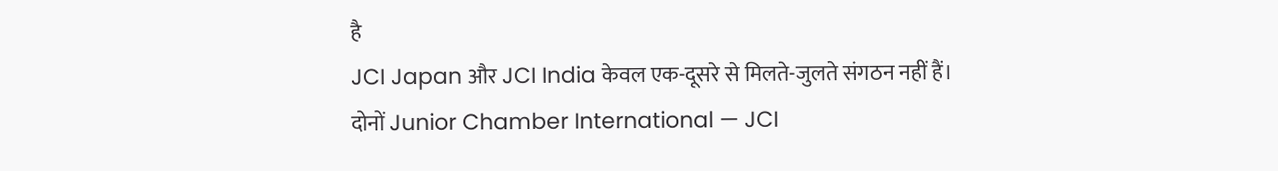है
JCI Japan और JCI India केवल एक-दूसरे से मिलते-जुलते संगठन नहीं हैं।
दोनों Junior Chamber International — JCI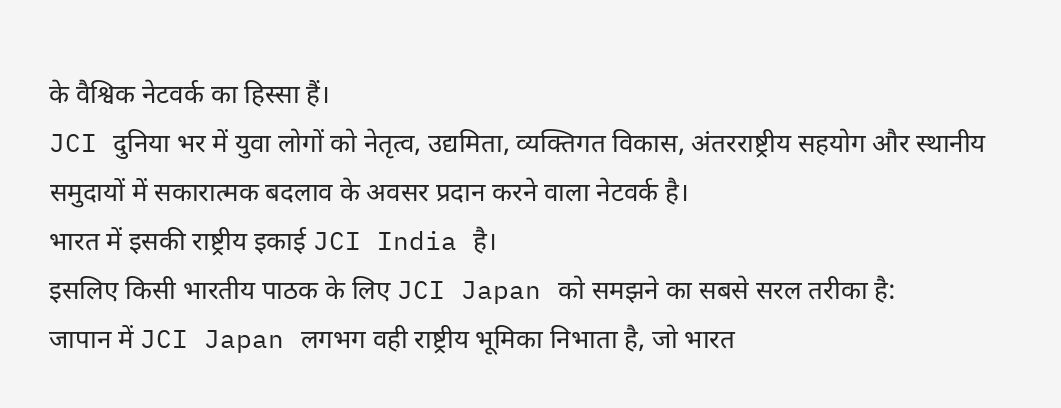के वैश्विक नेटवर्क का हिस्सा हैं।
JCI दुनिया भर में युवा लोगों को नेतृत्व, उद्यमिता, व्यक्तिगत विकास, अंतरराष्ट्रीय सहयोग और स्थानीय समुदायों में सकारात्मक बदलाव के अवसर प्रदान करने वाला नेटवर्क है।
भारत में इसकी राष्ट्रीय इकाई JCI India है।
इसलिए किसी भारतीय पाठक के लिए JCI Japan को समझने का सबसे सरल तरीका है:
जापान में JCI Japan लगभग वही राष्ट्रीय भूमिका निभाता है, जो भारत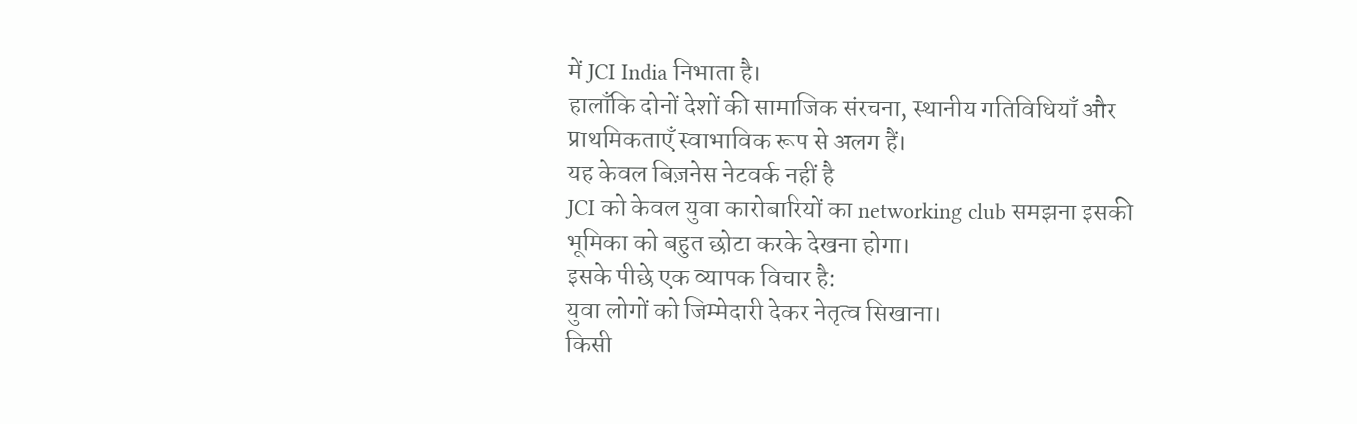में JCI India निभाता है।
हालाँकि दोनों देशों की सामाजिक संरचना, स्थानीय गतिविधियाँ और प्राथमिकताएँ स्वाभाविक रूप से अलग हैं।
यह केवल बिज़नेस नेटवर्क नहीं है
JCI को केवल युवा कारोबारियों का networking club समझना इसकी भूमिका को बहुत छोटा करके देखना होगा।
इसके पीछे एक व्यापक विचार है:
युवा लोगों को जिम्मेदारी देकर नेतृत्व सिखाना।
किसी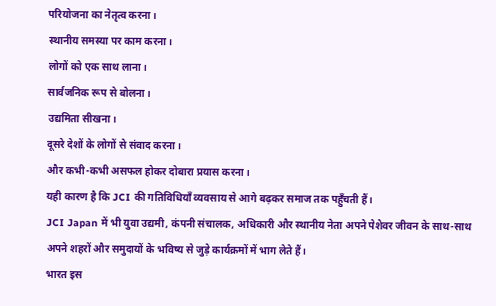परियोजना का नेतृत्व करना।
स्थानीय समस्या पर काम करना।
लोगों को एक साथ लाना।
सार्वजनिक रूप से बोलना।
उद्यमिता सीखना।
दूसरे देशों के लोगों से संवाद करना।
और कभी-कभी असफल होकर दोबारा प्रयास करना।
यही कारण है कि JCI की गतिविधियाँ व्यवसाय से आगे बढ़कर समाज तक पहुँचती हैं।
JCI Japan में भी युवा उद्यमी, कंपनी संचालक, अधिकारी और स्थानीय नेता अपने पेशेवर जीवन के साथ-साथ अपने शहरों और समुदायों के भविष्य से जुड़े कार्यक्रमों में भाग लेते हैं।
भारत इस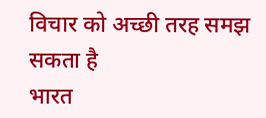विचार को अच्छी तरह समझ सकता है
भारत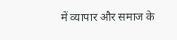में व्यापार और समाज के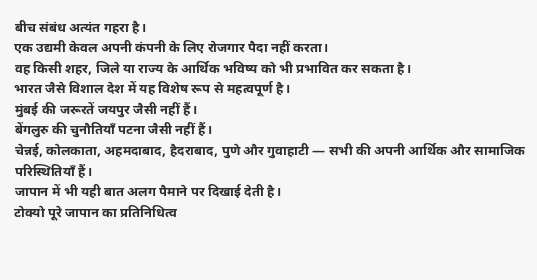बीच संबंध अत्यंत गहरा है।
एक उद्यमी केवल अपनी कंपनी के लिए रोजगार पैदा नहीं करता।
वह किसी शहर, जिले या राज्य के आर्थिक भविष्य को भी प्रभावित कर सकता है।
भारत जैसे विशाल देश में यह विशेष रूप से महत्वपूर्ण है।
मुंबई की जरूरतें जयपुर जैसी नहीं हैं।
बेंगलुरु की चुनौतियाँ पटना जैसी नहीं हैं।
चेन्नई, कोलकाता, अहमदाबाद, हैदराबाद, पुणे और गुवाहाटी — सभी की अपनी आर्थिक और सामाजिक परिस्थितियाँ हैं।
जापान में भी यही बात अलग पैमाने पर दिखाई देती है।
टोक्यो पूरे जापान का प्रतिनिधित्व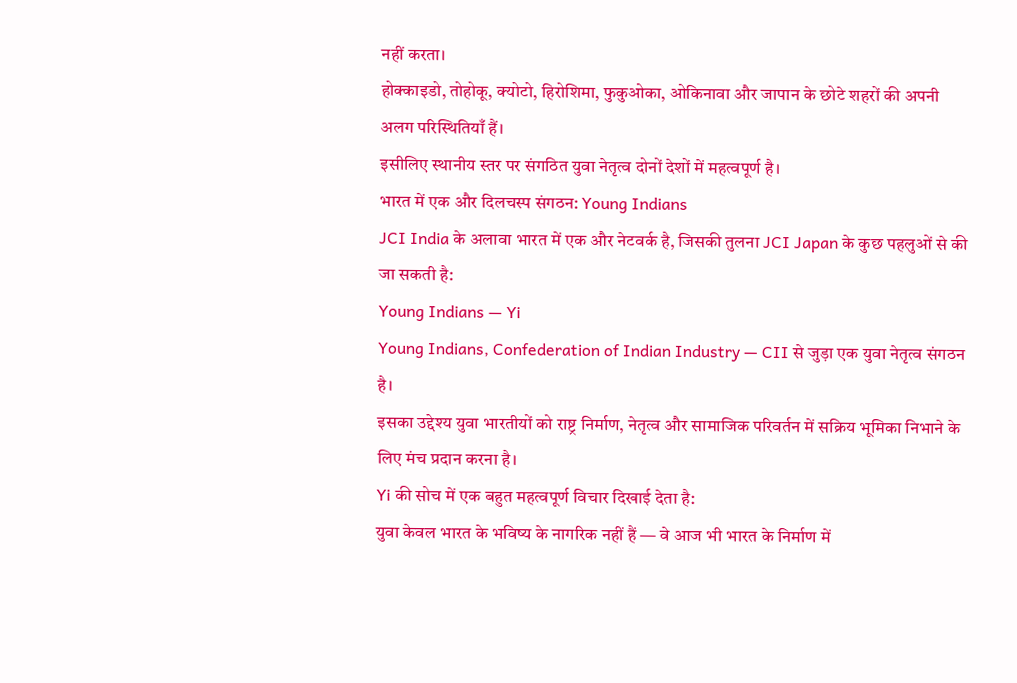नहीं करता।
होक्काइडो, तोहोकू, क्योटो, हिरोशिमा, फुकुओका, ओकिनावा और जापान के छोटे शहरों की अपनी अलग परिस्थितियाँ हैं।
इसीलिए स्थानीय स्तर पर संगठित युवा नेतृत्व दोनों देशों में महत्वपूर्ण है।
भारत में एक और दिलचस्प संगठन: Young Indians
JCI India के अलावा भारत में एक और नेटवर्क है, जिसकी तुलना JCI Japan के कुछ पहलुओं से की जा सकती है:
Young Indians — Yi
Young Indians, Confederation of Indian Industry — CII से जुड़ा एक युवा नेतृत्व संगठन है।
इसका उद्देश्य युवा भारतीयों को राष्ट्र निर्माण, नेतृत्व और सामाजिक परिवर्तन में सक्रिय भूमिका निभाने के लिए मंच प्रदान करना है।
Yi की सोच में एक बहुत महत्वपूर्ण विचार दिखाई देता है:
युवा केवल भारत के भविष्य के नागरिक नहीं हैं — वे आज भी भारत के निर्माण में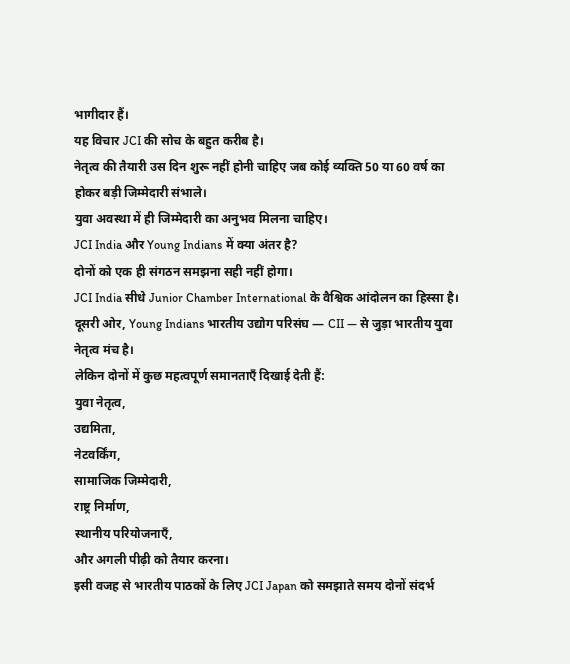भागीदार हैं।
यह विचार JCI की सोच के बहुत करीब है।
नेतृत्व की तैयारी उस दिन शुरू नहीं होनी चाहिए जब कोई व्यक्ति 50 या 60 वर्ष का होकर बड़ी जिम्मेदारी संभाले।
युवा अवस्था में ही जिम्मेदारी का अनुभव मिलना चाहिए।
JCI India और Young Indians में क्या अंतर है?
दोनों को एक ही संगठन समझना सही नहीं होगा।
JCI India सीधे Junior Chamber International के वैश्विक आंदोलन का हिस्सा है।
दूसरी ओर, Young Indians भारतीय उद्योग परिसंघ — CII — से जुड़ा भारतीय युवा नेतृत्व मंच है।
लेकिन दोनों में कुछ महत्वपूर्ण समानताएँ दिखाई देती हैं:
युवा नेतृत्व,
उद्यमिता,
नेटवर्किंग,
सामाजिक जिम्मेदारी,
राष्ट्र निर्माण,
स्थानीय परियोजनाएँ,
और अगली पीढ़ी को तैयार करना।
इसी वजह से भारतीय पाठकों के लिए JCI Japan को समझाते समय दोनों संदर्भ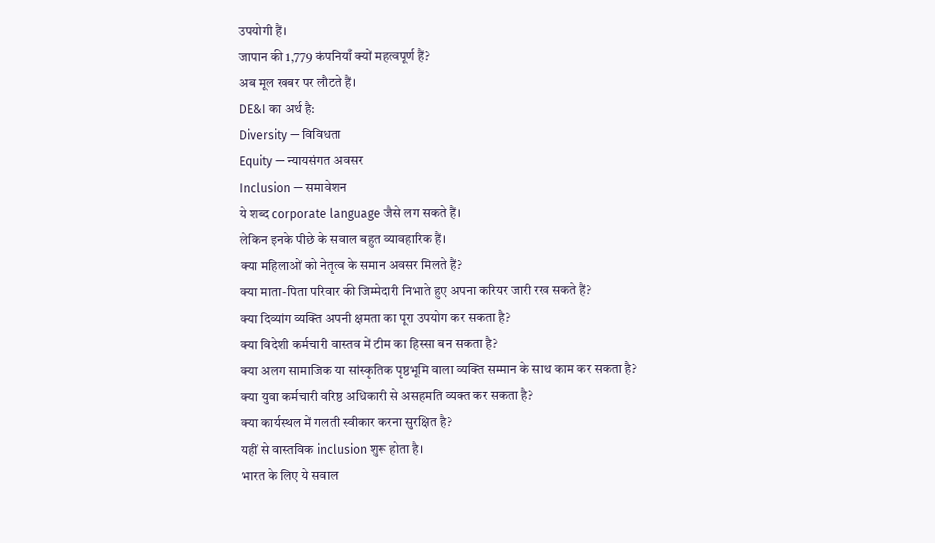उपयोगी हैं।
जापान की 1,779 कंपनियाँ क्यों महत्वपूर्ण हैं?
अब मूल खबर पर लौटते हैं।
DE&I का अर्थ है:
Diversity — विविधता
Equity — न्यायसंगत अवसर
Inclusion — समावेशन
ये शब्द corporate language जैसे लग सकते हैं।
लेकिन इनके पीछे के सवाल बहुत व्यावहारिक हैं।
क्या महिलाओं को नेतृत्व के समान अवसर मिलते हैं?
क्या माता-पिता परिवार की जिम्मेदारी निभाते हुए अपना करियर जारी रख सकते हैं?
क्या दिव्यांग व्यक्ति अपनी क्षमता का पूरा उपयोग कर सकता है?
क्या विदेशी कर्मचारी वास्तव में टीम का हिस्सा बन सकता है?
क्या अलग सामाजिक या सांस्कृतिक पृष्ठभूमि वाला व्यक्ति सम्मान के साथ काम कर सकता है?
क्या युवा कर्मचारी वरिष्ठ अधिकारी से असहमति व्यक्त कर सकता है?
क्या कार्यस्थल में गलती स्वीकार करना सुरक्षित है?
यहीं से वास्तविक inclusion शुरू होता है।
भारत के लिए ये सवाल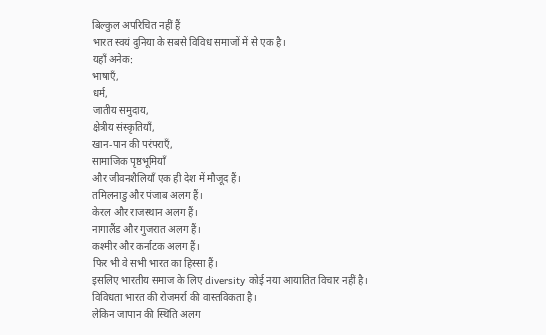बिल्कुल अपरिचित नहीं हैं
भारत स्वयं दुनिया के सबसे विविध समाजों में से एक है।
यहाँ अनेक:
भाषाएँ,
धर्म,
जातीय समुदाय,
क्षेत्रीय संस्कृतियाँ,
खान-पान की परंपराएँ,
सामाजिक पृष्ठभूमियाँ
और जीवनशैलियाँ एक ही देश में मौजूद हैं।
तमिलनाडु और पंजाब अलग हैं।
केरल और राजस्थान अलग हैं।
नागालैंड और गुजरात अलग हैं।
कश्मीर और कर्नाटक अलग हैं।
फिर भी वे सभी भारत का हिस्सा हैं।
इसलिए भारतीय समाज के लिए diversity कोई नया आयातित विचार नहीं है।
विविधता भारत की रोजमर्रा की वास्तविकता है।
लेकिन जापान की स्थिति अलग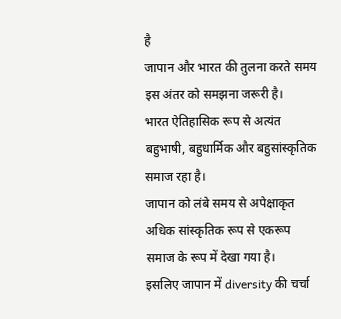है
जापान और भारत की तुलना करते समय इस अंतर को समझना जरूरी है।
भारत ऐतिहासिक रूप से अत्यंत बहुभाषी, बहुधार्मिक और बहुसांस्कृतिक समाज रहा है।
जापान को लंबे समय से अपेक्षाकृत अधिक सांस्कृतिक रूप से एकरूप समाज के रूप में देखा गया है।
इसलिए जापान में diversity की चर्चा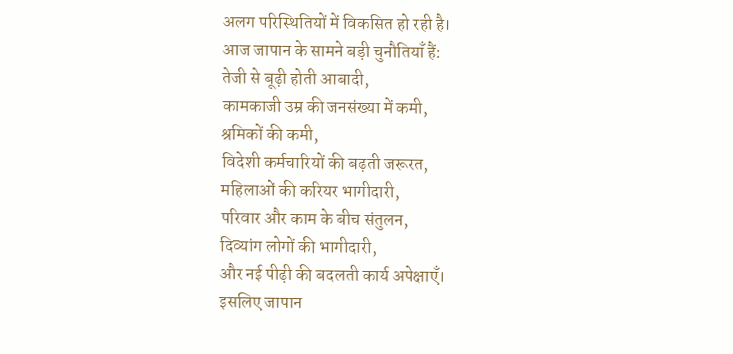अलग परिस्थितियों में विकसित हो रही है।
आज जापान के सामने बड़ी चुनौतियाँ हैं:
तेजी से बूढ़ी होती आबादी,
कामकाजी उम्र की जनसंख्या में कमी,
श्रमिकों की कमी,
विदेशी कर्मचारियों की बढ़ती जरूरत,
महिलाओं की करियर भागीदारी,
परिवार और काम के बीच संतुलन,
दिव्यांग लोगों की भागीदारी,
और नई पीढ़ी की बदलती कार्य अपेक्षाएँ।
इसलिए जापान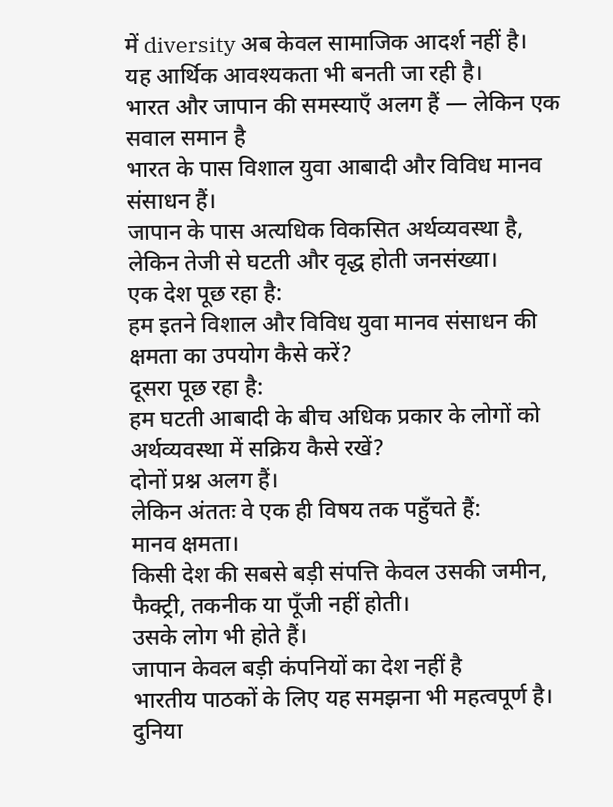में diversity अब केवल सामाजिक आदर्श नहीं है।
यह आर्थिक आवश्यकता भी बनती जा रही है।
भारत और जापान की समस्याएँ अलग हैं — लेकिन एक सवाल समान है
भारत के पास विशाल युवा आबादी और विविध मानव संसाधन हैं।
जापान के पास अत्यधिक विकसित अर्थव्यवस्था है, लेकिन तेजी से घटती और वृद्ध होती जनसंख्या।
एक देश पूछ रहा है:
हम इतने विशाल और विविध युवा मानव संसाधन की क्षमता का उपयोग कैसे करें?
दूसरा पूछ रहा है:
हम घटती आबादी के बीच अधिक प्रकार के लोगों को अर्थव्यवस्था में सक्रिय कैसे रखें?
दोनों प्रश्न अलग हैं।
लेकिन अंततः वे एक ही विषय तक पहुँचते हैं:
मानव क्षमता।
किसी देश की सबसे बड़ी संपत्ति केवल उसकी जमीन, फैक्ट्री, तकनीक या पूँजी नहीं होती।
उसके लोग भी होते हैं।
जापान केवल बड़ी कंपनियों का देश नहीं है
भारतीय पाठकों के लिए यह समझना भी महत्वपूर्ण है।
दुनिया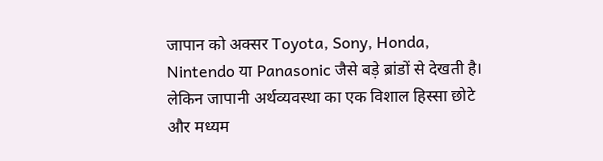जापान को अक्सर Toyota, Sony, Honda, Nintendo या Panasonic जैसे बड़े ब्रांडों से देखती है।
लेकिन जापानी अर्थव्यवस्था का एक विशाल हिस्सा छोटे और मध्यम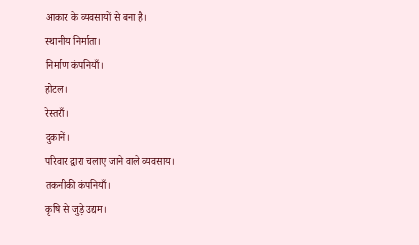आकार के व्यवसायों से बना है।
स्थानीय निर्माता।
निर्माण कंपनियाँ।
होटल।
रेस्तराँ।
दुकानें।
परिवार द्वारा चलाए जाने वाले व्यवसाय।
तकनीकी कंपनियाँ।
कृषि से जुड़े उद्यम।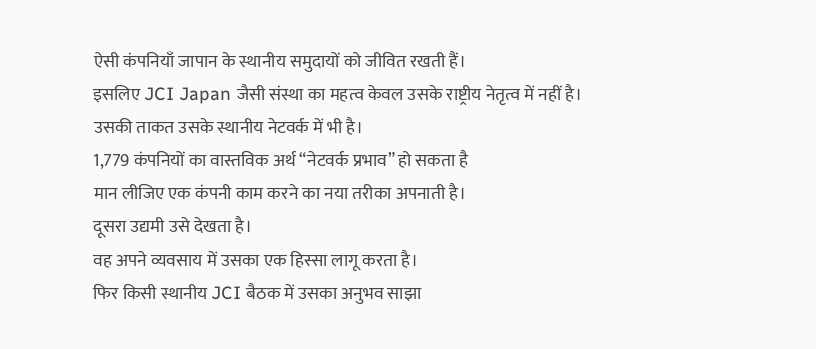ऐसी कंपनियाँ जापान के स्थानीय समुदायों को जीवित रखती हैं।
इसलिए JCI Japan जैसी संस्था का महत्व केवल उसके राष्ट्रीय नेतृत्व में नहीं है।
उसकी ताकत उसके स्थानीय नेटवर्क में भी है।
1,779 कंपनियों का वास्तविक अर्थ “नेटवर्क प्रभाव” हो सकता है
मान लीजिए एक कंपनी काम करने का नया तरीका अपनाती है।
दूसरा उद्यमी उसे देखता है।
वह अपने व्यवसाय में उसका एक हिस्सा लागू करता है।
फिर किसी स्थानीय JCI बैठक में उसका अनुभव साझा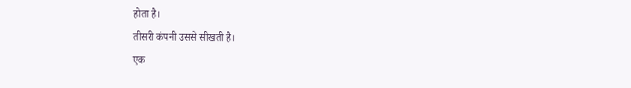होता है।
तीसरी कंपनी उससे सीखती है।
एक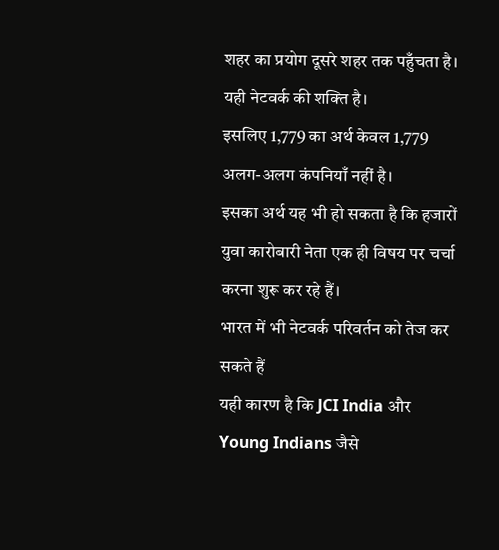शहर का प्रयोग दूसरे शहर तक पहुँचता है।
यही नेटवर्क की शक्ति है।
इसलिए 1,779 का अर्थ केवल 1,779 अलग-अलग कंपनियाँ नहीं है।
इसका अर्थ यह भी हो सकता है कि हजारों युवा कारोबारी नेता एक ही विषय पर चर्चा करना शुरू कर रहे हैं।
भारत में भी नेटवर्क परिवर्तन को तेज कर सकते हैं
यही कारण है कि JCI India और Young Indians जैसे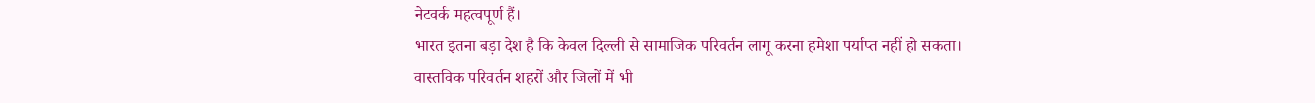नेटवर्क महत्वपूर्ण हैं।
भारत इतना बड़ा देश है कि केवल दिल्ली से सामाजिक परिवर्तन लागू करना हमेशा पर्याप्त नहीं हो सकता।
वास्तविक परिवर्तन शहरों और जिलों में भी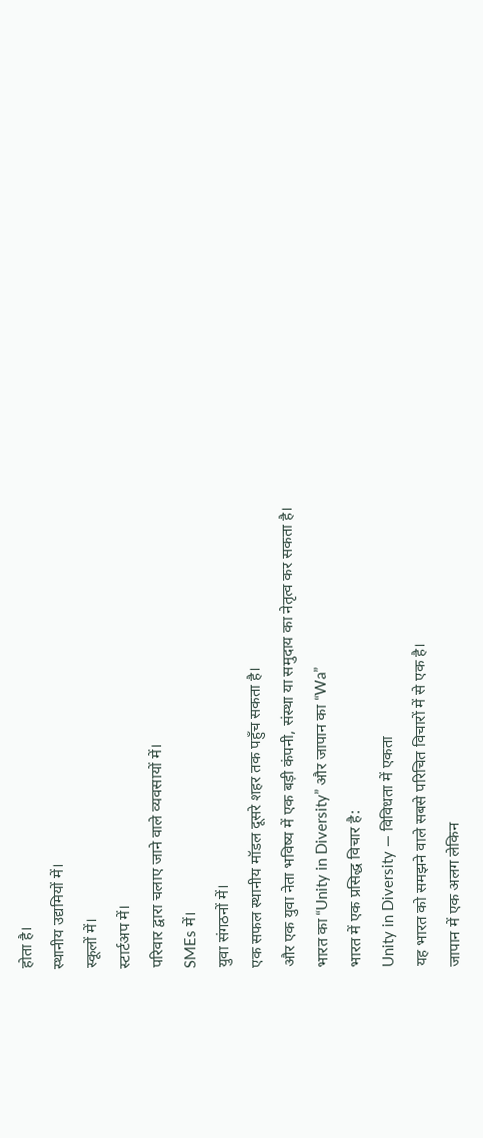होता है।
स्थानीय उद्यमियों में।
स्कूलों में।
स्टार्टअप में।
परिवार द्वारा चलाए जाने वाले व्यवसायों में।
SMEs में।
युवा संगठनों में।
एक सफल स्थानीय मॉडल दूसरे शहर तक पहुँच सकता है।
और एक युवा नेता भविष्य में एक बड़ी कंपनी, संस्था या समुदाय का नेतृत्व कर सकता है।
भारत का “Unity in Diversity” और जापान का “Wa”
भारत में एक प्रसिद्ध विचार है:
Unity in Diversity — विविधता में एकता
यह भारत को समझने वाले सबसे परिचित विचारों में से एक है।
जापान में एक अलग लेकिन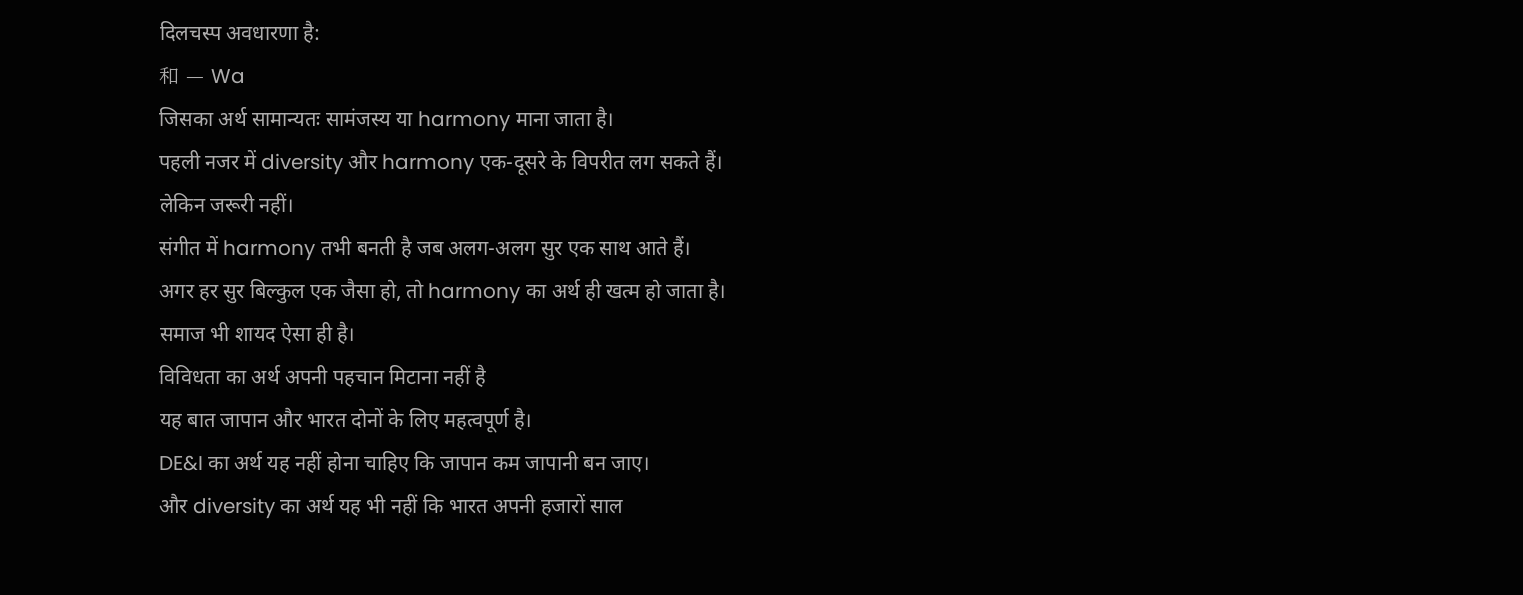दिलचस्प अवधारणा है:
和 — Wa
जिसका अर्थ सामान्यतः सामंजस्य या harmony माना जाता है।
पहली नजर में diversity और harmony एक-दूसरे के विपरीत लग सकते हैं।
लेकिन जरूरी नहीं।
संगीत में harmony तभी बनती है जब अलग-अलग सुर एक साथ आते हैं।
अगर हर सुर बिल्कुल एक जैसा हो, तो harmony का अर्थ ही खत्म हो जाता है।
समाज भी शायद ऐसा ही है।
विविधता का अर्थ अपनी पहचान मिटाना नहीं है
यह बात जापान और भारत दोनों के लिए महत्वपूर्ण है।
DE&I का अर्थ यह नहीं होना चाहिए कि जापान कम जापानी बन जाए।
और diversity का अर्थ यह भी नहीं कि भारत अपनी हजारों साल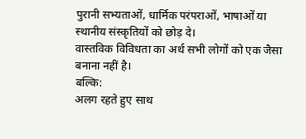पुरानी सभ्यताओं, धार्मिक परंपराओं, भाषाओं या स्थानीय संस्कृतियों को छोड़ दे।
वास्तविक विविधता का अर्थ सभी लोगों को एक जैसा बनाना नहीं है।
बल्कि:
अलग रहते हुए साथ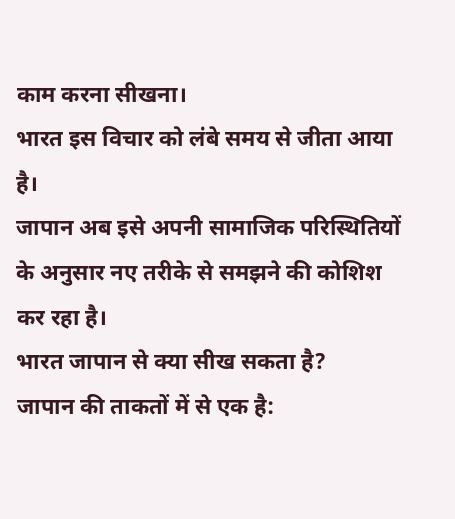काम करना सीखना।
भारत इस विचार को लंबे समय से जीता आया है।
जापान अब इसे अपनी सामाजिक परिस्थितियों के अनुसार नए तरीके से समझने की कोशिश कर रहा है।
भारत जापान से क्या सीख सकता है?
जापान की ताकतों में से एक है: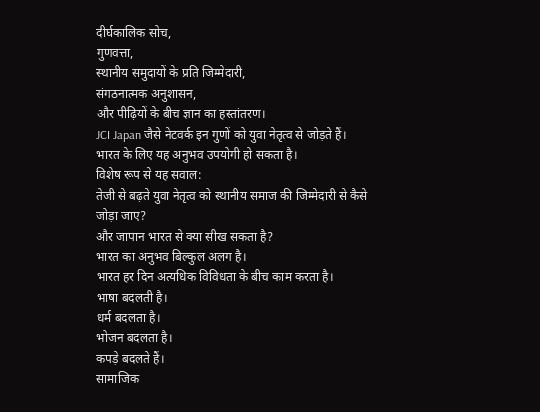दीर्घकालिक सोच,
गुणवत्ता,
स्थानीय समुदायों के प्रति जिम्मेदारी,
संगठनात्मक अनुशासन,
और पीढ़ियों के बीच ज्ञान का हस्तांतरण।
JCI Japan जैसे नेटवर्क इन गुणों को युवा नेतृत्व से जोड़ते हैं।
भारत के लिए यह अनुभव उपयोगी हो सकता है।
विशेष रूप से यह सवाल:
तेजी से बढ़ते युवा नेतृत्व को स्थानीय समाज की जिम्मेदारी से कैसे जोड़ा जाए?
और जापान भारत से क्या सीख सकता है?
भारत का अनुभव बिल्कुल अलग है।
भारत हर दिन अत्यधिक विविधता के बीच काम करता है।
भाषा बदलती है।
धर्म बदलता है।
भोजन बदलता है।
कपड़े बदलते हैं।
सामाजिक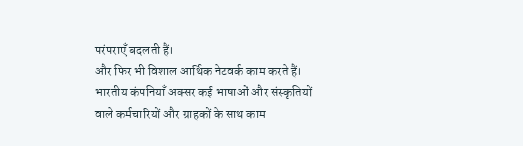परंपराएँ बदलती हैं।
और फिर भी विशाल आर्थिक नेटवर्क काम करते हैं।
भारतीय कंपनियाँ अक्सर कई भाषाओं और संस्कृतियों वाले कर्मचारियों और ग्राहकों के साथ काम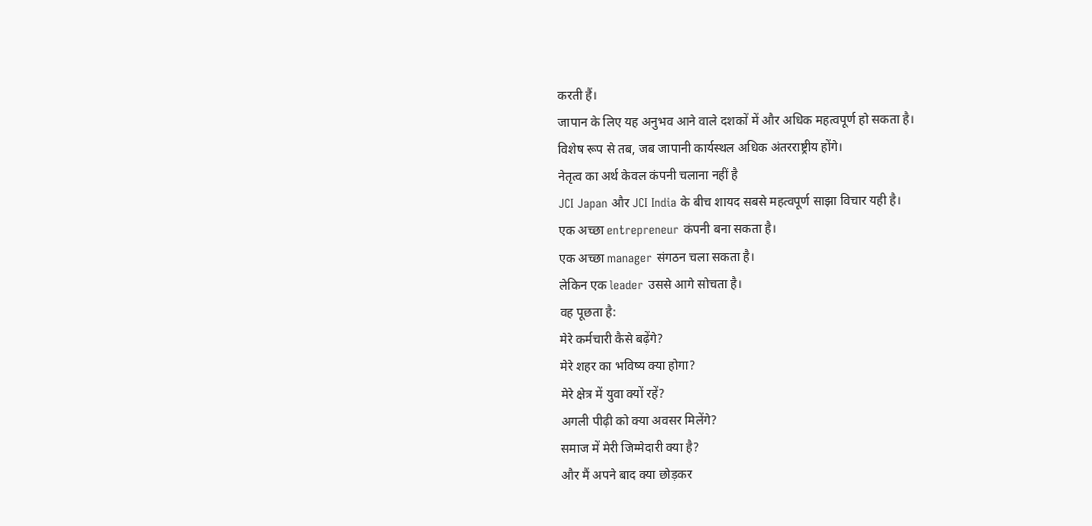करती हैं।
जापान के लिए यह अनुभव आने वाले दशकों में और अधिक महत्वपूर्ण हो सकता है।
विशेष रूप से तब, जब जापानी कार्यस्थल अधिक अंतरराष्ट्रीय होंगे।
नेतृत्व का अर्थ केवल कंपनी चलाना नहीं है
JCI Japan और JCI India के बीच शायद सबसे महत्वपूर्ण साझा विचार यही है।
एक अच्छा entrepreneur कंपनी बना सकता है।
एक अच्छा manager संगठन चला सकता है।
लेकिन एक leader उससे आगे सोचता है।
वह पूछता है:
मेरे कर्मचारी कैसे बढ़ेंगे?
मेरे शहर का भविष्य क्या होगा?
मेरे क्षेत्र में युवा क्यों रहें?
अगली पीढ़ी को क्या अवसर मिलेंगे?
समाज में मेरी जिम्मेदारी क्या है?
और मैं अपने बाद क्या छोड़कर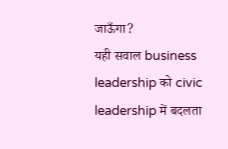जाऊँगा?
यही सवाल business leadership को civic leadership में बदलता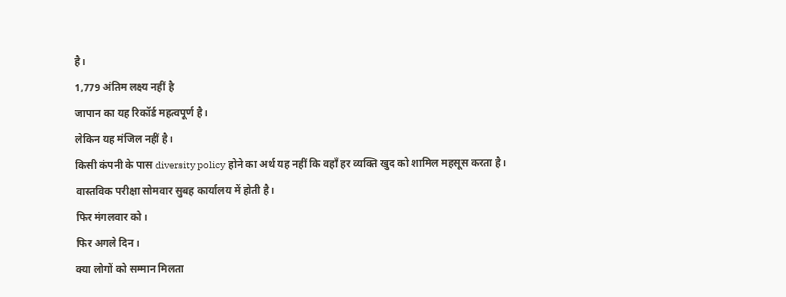है।
1,779 अंतिम लक्ष्य नहीं है
जापान का यह रिकॉर्ड महत्वपूर्ण है।
लेकिन यह मंजिल नहीं है।
किसी कंपनी के पास diversity policy होने का अर्थ यह नहीं कि वहाँ हर व्यक्ति खुद को शामिल महसूस करता है।
वास्तविक परीक्षा सोमवार सुबह कार्यालय में होती है।
फिर मंगलवार को।
फिर अगले दिन।
क्या लोगों को सम्मान मिलता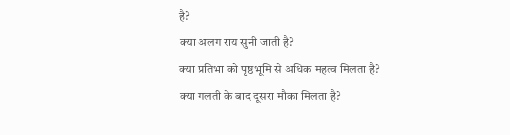है?
क्या अलग राय सुनी जाती है?
क्या प्रतिभा को पृष्ठभूमि से अधिक महत्व मिलता है?
क्या गलती के बाद दूसरा मौका मिलता है?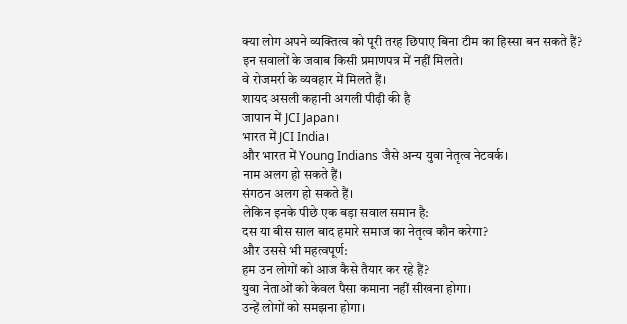क्या लोग अपने व्यक्तित्व को पूरी तरह छिपाए बिना टीम का हिस्सा बन सकते हैं?
इन सवालों के जवाब किसी प्रमाणपत्र में नहीं मिलते।
वे रोजमर्रा के व्यवहार में मिलते हैं।
शायद असली कहानी अगली पीढ़ी की है
जापान में JCI Japan।
भारत में JCI India।
और भारत में Young Indians जैसे अन्य युवा नेतृत्व नेटवर्क।
नाम अलग हो सकते हैं।
संगठन अलग हो सकते हैं।
लेकिन इनके पीछे एक बड़ा सवाल समान है:
दस या बीस साल बाद हमारे समाज का नेतृत्व कौन करेगा?
और उससे भी महत्वपूर्ण:
हम उन लोगों को आज कैसे तैयार कर रहे हैं?
युवा नेताओं को केवल पैसा कमाना नहीं सीखना होगा।
उन्हें लोगों को समझना होगा।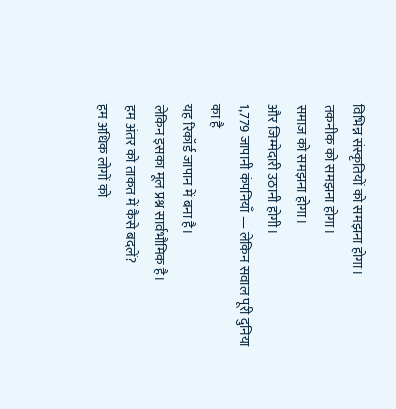विभिन्न संस्कृतियों को समझना होगा।
तकनीक को समझना होगा।
समाज को समझना होगा।
और जिम्मेदारी उठानी होगी।
1,779 जापानी कंपनियाँ — लेकिन सवाल पूरी दुनिया का है
यह रिकॉर्ड जापान में बना है।
लेकिन इसका मूल प्रश्न सार्वभौमिक है।
हम अंतर को ताकत में कैसे बदलें?
हम अधिक लोगों को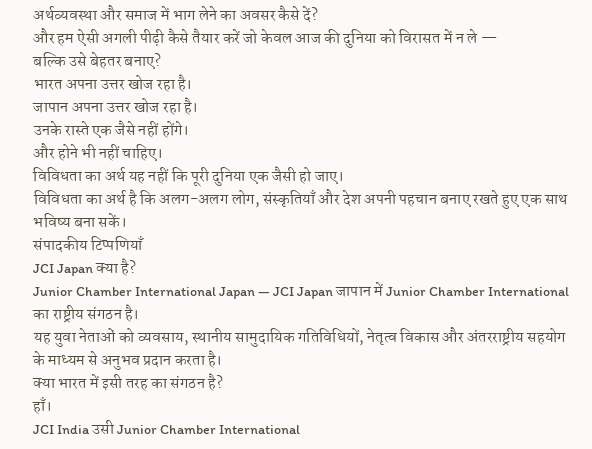अर्थव्यवस्था और समाज में भाग लेने का अवसर कैसे दें?
और हम ऐसी अगली पीढ़ी कैसे तैयार करें जो केवल आज की दुनिया को विरासत में न ले —
बल्कि उसे बेहतर बनाए?
भारत अपना उत्तर खोज रहा है।
जापान अपना उत्तर खोज रहा है।
उनके रास्ते एक जैसे नहीं होंगे।
और होने भी नहीं चाहिए।
विविधता का अर्थ यह नहीं कि पूरी दुनिया एक जैसी हो जाए।
विविधता का अर्थ है कि अलग-अलग लोग, संस्कृतियाँ और देश अपनी पहचान बनाए रखते हुए एक साथ भविष्य बना सकें।
संपादकीय टिप्पणियाँ
JCI Japan क्या है?
Junior Chamber International Japan — JCI Japan जापान में Junior Chamber International का राष्ट्रीय संगठन है।
यह युवा नेताओं को व्यवसाय, स्थानीय सामुदायिक गतिविधियों, नेतृत्व विकास और अंतरराष्ट्रीय सहयोग के माध्यम से अनुभव प्रदान करता है।
क्या भारत में इसी तरह का संगठन है?
हाँ।
JCI India उसी Junior Chamber International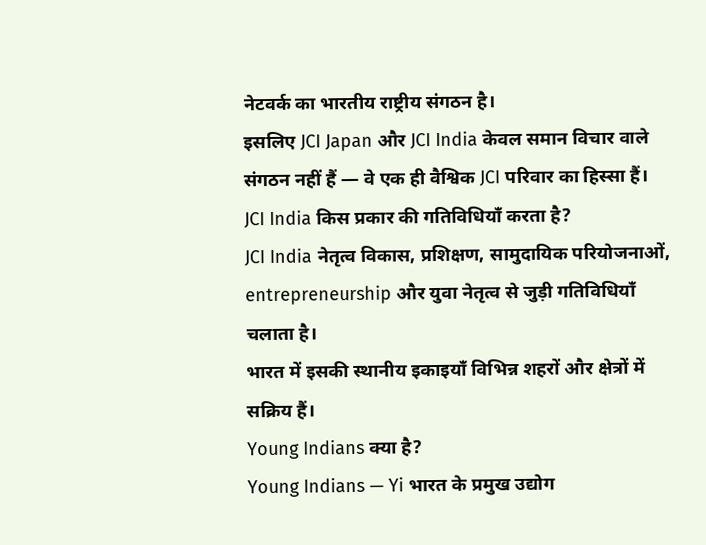नेटवर्क का भारतीय राष्ट्रीय संगठन है।
इसलिए JCI Japan और JCI India केवल समान विचार वाले संगठन नहीं हैं — वे एक ही वैश्विक JCI परिवार का हिस्सा हैं।
JCI India किस प्रकार की गतिविधियाँ करता है?
JCI India नेतृत्व विकास, प्रशिक्षण, सामुदायिक परियोजनाओं, entrepreneurship और युवा नेतृत्व से जुड़ी गतिविधियाँ चलाता है।
भारत में इसकी स्थानीय इकाइयाँ विभिन्न शहरों और क्षेत्रों में सक्रिय हैं।
Young Indians क्या है?
Young Indians — Yi भारत के प्रमुख उद्योग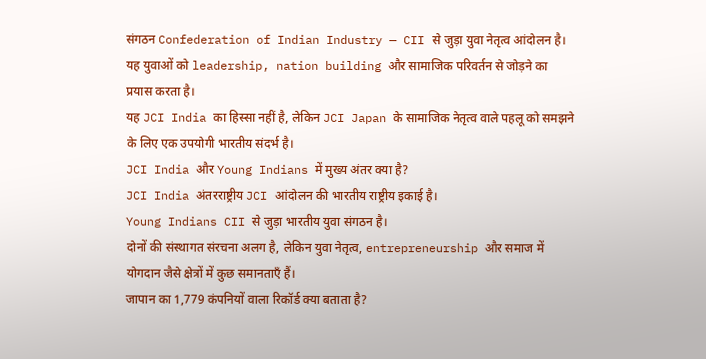संगठन Confederation of Indian Industry — CII से जुड़ा युवा नेतृत्व आंदोलन है।
यह युवाओं को leadership, nation building और सामाजिक परिवर्तन से जोड़ने का प्रयास करता है।
यह JCI India का हिस्सा नहीं है, लेकिन JCI Japan के सामाजिक नेतृत्व वाले पहलू को समझने के लिए एक उपयोगी भारतीय संदर्भ है।
JCI India और Young Indians में मुख्य अंतर क्या है?
JCI India अंतरराष्ट्रीय JCI आंदोलन की भारतीय राष्ट्रीय इकाई है।
Young Indians CII से जुड़ा भारतीय युवा संगठन है।
दोनों की संस्थागत संरचना अलग है, लेकिन युवा नेतृत्व, entrepreneurship और समाज में योगदान जैसे क्षेत्रों में कुछ समानताएँ हैं।
जापान का 1,779 कंपनियों वाला रिकॉर्ड क्या बताता है?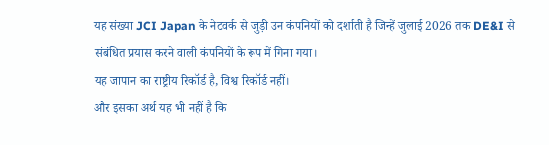यह संख्या JCI Japan के नेटवर्क से जुड़ी उन कंपनियों को दर्शाती है जिन्हें जुलाई 2026 तक DE&I से संबंधित प्रयास करने वाली कंपनियों के रूप में गिना गया।
यह जापान का राष्ट्रीय रिकॉर्ड है, विश्व रिकॉर्ड नहीं।
और इसका अर्थ यह भी नहीं है कि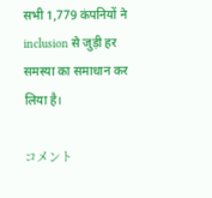सभी 1,779 कंपनियों ने inclusion से जुड़ी हर समस्या का समाधान कर लिया है।

コメント